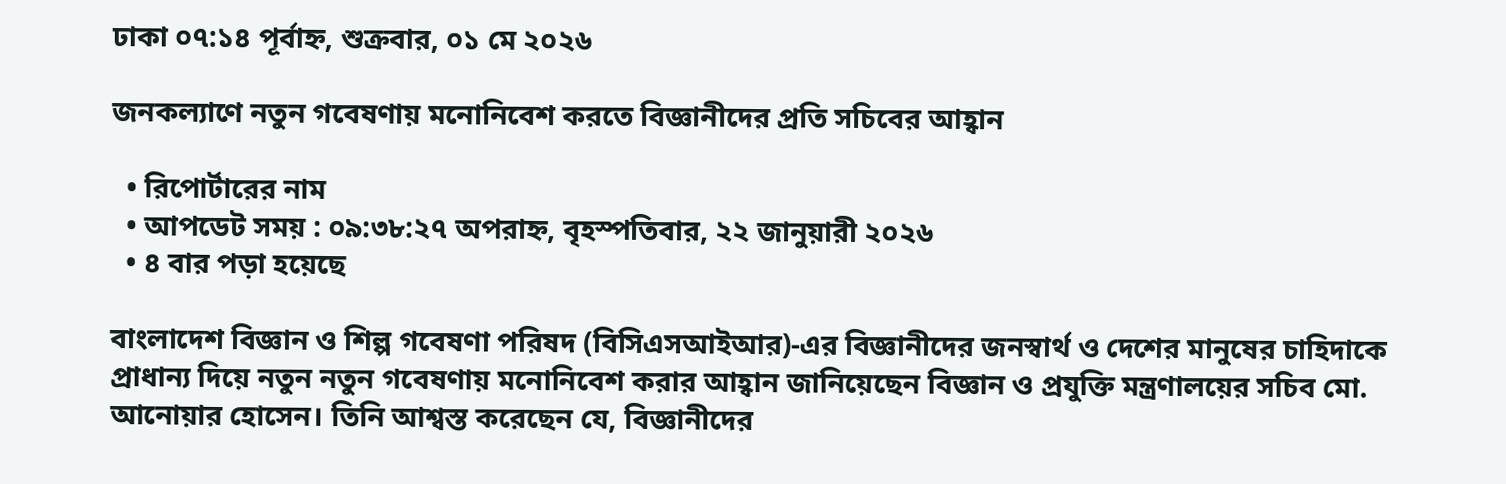ঢাকা ০৭:১৪ পূর্বাহ্ন, শুক্রবার, ০১ মে ২০২৬

জনকল্যাণে নতুন গবেষণায় মনোনিবেশ করতে বিজ্ঞানীদের প্রতি সচিবের আহ্বান

  • রিপোর্টারের নাম
  • আপডেট সময় : ০৯:৩৮:২৭ অপরাহ্ন, বৃহস্পতিবার, ২২ জানুয়ারী ২০২৬
  • ৪ বার পড়া হয়েছে

বাংলাদেশ বিজ্ঞান ও শিল্প গবেষণা পরিষদ (বিসিএসআইআর)-এর বিজ্ঞানীদের জনস্বার্থ ও দেশের মানুষের চাহিদাকে প্রাধান্য দিয়ে নতুন নতুন গবেষণায় মনোনিবেশ করার আহ্বান জানিয়েছেন বিজ্ঞান ও প্রযুক্তি মন্ত্রণালয়ের সচিব মো. আনোয়ার হোসেন। তিনি আশ্বস্ত করেছেন যে, বিজ্ঞানীদের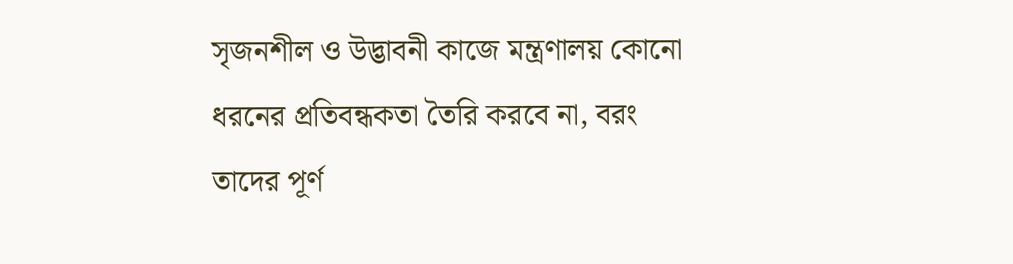সৃজনশীল ও উদ্ভাবনী কাজে মন্ত্রণালয় কোনো ধরনের প্রতিবন্ধকতা তৈরি করবে না, বরং তাদের পূর্ণ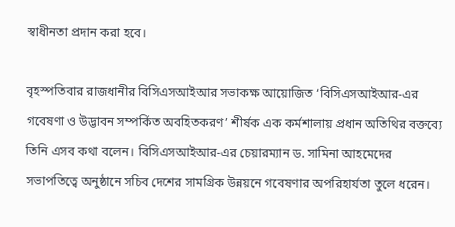স্বাধীনতা প্রদান করা হবে।

বৃহস্পতিবার রাজধানীর বিসিএসআইআর সভাকক্ষ আয়োজিত ‘বিসিএসআইআর-এর গবেষণা ও উদ্ভাবন সম্পর্কিত অবহিতকরণ’ শীর্ষক এক কর্মশালায় প্রধান অতিথির বক্তব্যে তিনি এসব কথা বলেন। বিসিএসআইআর-এর চেয়ারম্যান ড. সামিনা আহমেদের সভাপতিত্বে অনুষ্ঠানে সচিব দেশের সামগ্রিক উন্নয়নে গবেষণার অপরিহার্যতা তুলে ধরেন।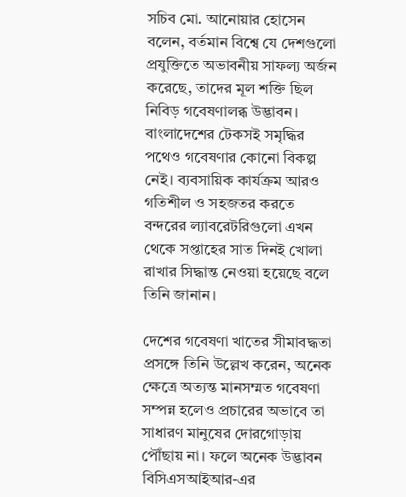সচিব মো. আনোয়ার হোসেন বলেন, বর্তমান বিশ্বে যে দেশগুলো প্রযুক্তিতে অভাবনীয় সাফল্য অর্জন করেছে, তাদের মূল শক্তি ছিল নিবিড় গবেষণালব্ধ উদ্ভাবন। বাংলাদেশের টেকসই সমৃদ্ধির পথেও গবেষণার কোনো বিকল্প নেই। ব্যবসায়িক কার্যক্রম আরও গতিশীল ও সহজতর করতে বন্দরের ল্যাবরেটরিগুলো এখন থেকে সপ্তাহের সাত দিনই খোলা রাখার সিদ্ধান্ত নেওয়া হয়েছে বলে তিনি জানান।

দেশের গবেষণা খাতের সীমাবদ্ধতা প্রসঙ্গে তিনি উল্লেখ করেন, অনেক ক্ষেত্রে অত্যন্ত মানসম্মত গবেষণা সম্পন্ন হলেও প্রচারের অভাবে তা সাধারণ মানুষের দোরগোড়ায় পৌঁছায় না। ফলে অনেক উদ্ভাবন বিসিএসআইআর-এর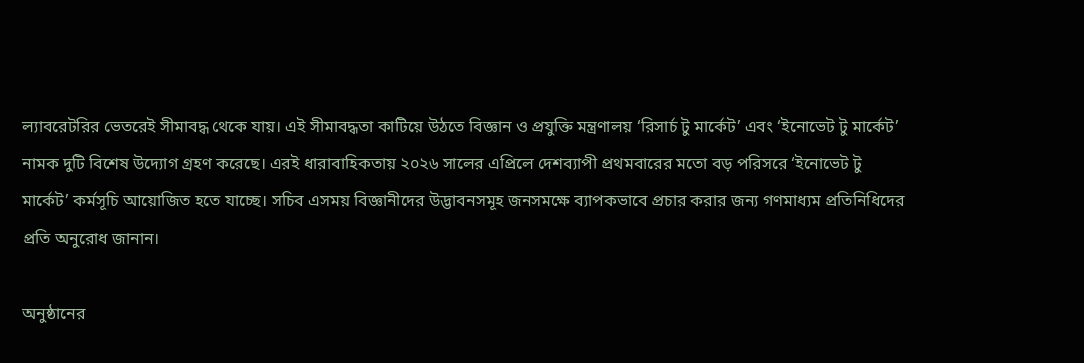ল্যাবরেটরির ভেতরেই সীমাবদ্ধ থেকে যায়। এই সীমাবদ্ধতা কাটিয়ে উঠতে বিজ্ঞান ও প্রযুক্তি মন্ত্রণালয় ‘রিসার্চ টু মার্কেট’ এবং ‘ইনোভেট টু মার্কেট’ নামক দুটি বিশেষ উদ্যোগ গ্রহণ করেছে। এরই ধারাবাহিকতায় ২০২৬ সালের এপ্রিলে দেশব্যাপী প্রথমবারের মতো বড় পরিসরে ‘ইনোভেট টু মার্কেট’ কর্মসূচি আয়োজিত হতে যাচ্ছে। সচিব এসময় বিজ্ঞানীদের উদ্ভাবনসমূহ জনসমক্ষে ব্যাপকভাবে প্রচার করার জন্য গণমাধ্যম প্রতিনিধিদের প্রতি অনুরোধ জানান।

অনুষ্ঠানের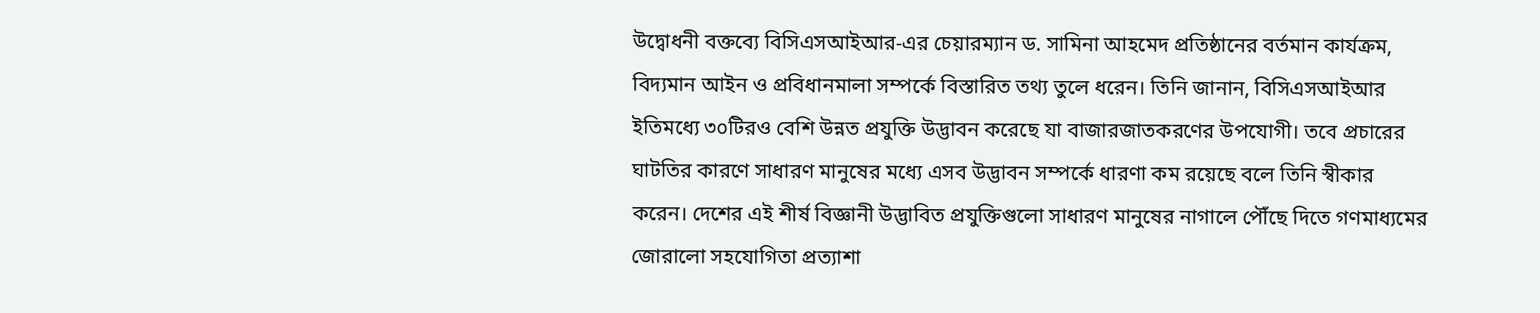উদ্বোধনী বক্তব্যে বিসিএসআইআর-এর চেয়ারম্যান ড. সামিনা আহমেদ প্রতিষ্ঠানের বর্তমান কার্যক্রম, বিদ্যমান আইন ও প্রবিধানমালা সম্পর্কে বিস্তারিত তথ্য তুলে ধরেন। তিনি জানান, বিসিএসআইআর ইতিমধ্যে ৩০টিরও বেশি উন্নত প্রযুক্তি উদ্ভাবন করেছে যা বাজারজাতকরণের উপযোগী। তবে প্রচারের ঘাটতির কারণে সাধারণ মানুষের মধ্যে এসব উদ্ভাবন সম্পর্কে ধারণা কম রয়েছে বলে তিনি স্বীকার করেন। দেশের এই শীর্ষ বিজ্ঞানী উদ্ভাবিত প্রযুক্তিগুলো সাধারণ মানুষের নাগালে পৌঁছে দিতে গণমাধ্যমের জোরালো সহযোগিতা প্রত্যাশা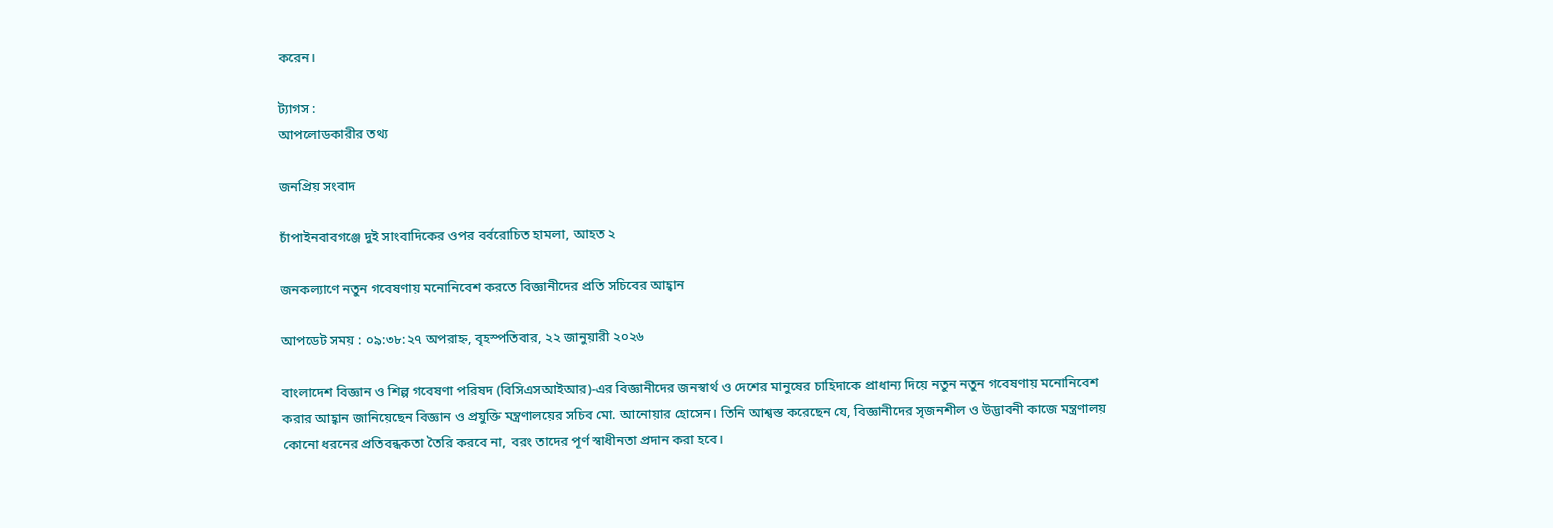করেন।

ট্যাগস :
আপলোডকারীর তথ্য

জনপ্রিয় সংবাদ

চাঁপাইনবাবগঞ্জে দুই সাংবাদিকের ওপর বর্বরোচিত হামলা, আহত ২

জনকল্যাণে নতুন গবেষণায় মনোনিবেশ করতে বিজ্ঞানীদের প্রতি সচিবের আহ্বান

আপডেট সময় : ০৯:৩৮:২৭ অপরাহ্ন, বৃহস্পতিবার, ২২ জানুয়ারী ২০২৬

বাংলাদেশ বিজ্ঞান ও শিল্প গবেষণা পরিষদ (বিসিএসআইআর)-এর বিজ্ঞানীদের জনস্বার্থ ও দেশের মানুষের চাহিদাকে প্রাধান্য দিয়ে নতুন নতুন গবেষণায় মনোনিবেশ করার আহ্বান জানিয়েছেন বিজ্ঞান ও প্রযুক্তি মন্ত্রণালয়ের সচিব মো. আনোয়ার হোসেন। তিনি আশ্বস্ত করেছেন যে, বিজ্ঞানীদের সৃজনশীল ও উদ্ভাবনী কাজে মন্ত্রণালয় কোনো ধরনের প্রতিবন্ধকতা তৈরি করবে না, বরং তাদের পূর্ণ স্বাধীনতা প্রদান করা হবে।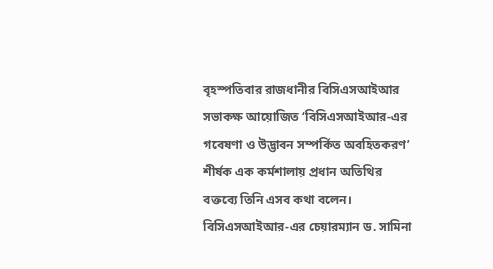বৃহস্পতিবার রাজধানীর বিসিএসআইআর সভাকক্ষ আয়োজিত ‘বিসিএসআইআর-এর গবেষণা ও উদ্ভাবন সম্পর্কিত অবহিতকরণ’ শীর্ষক এক কর্মশালায় প্রধান অতিথির বক্তব্যে তিনি এসব কথা বলেন। বিসিএসআইআর-এর চেয়ারম্যান ড. সামিনা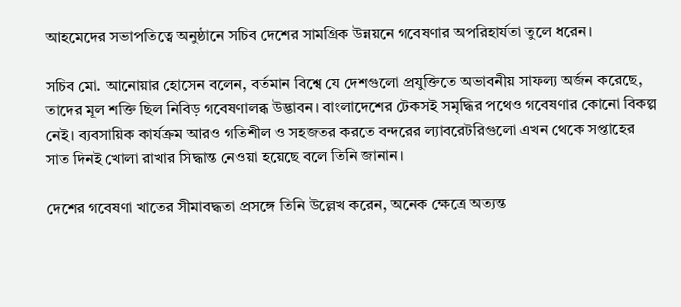আহমেদের সভাপতিত্বে অনুষ্ঠানে সচিব দেশের সামগ্রিক উন্নয়নে গবেষণার অপরিহার্যতা তুলে ধরেন।

সচিব মো. আনোয়ার হোসেন বলেন, বর্তমান বিশ্বে যে দেশগুলো প্রযুক্তিতে অভাবনীয় সাফল্য অর্জন করেছে, তাদের মূল শক্তি ছিল নিবিড় গবেষণালব্ধ উদ্ভাবন। বাংলাদেশের টেকসই সমৃদ্ধির পথেও গবেষণার কোনো বিকল্প নেই। ব্যবসায়িক কার্যক্রম আরও গতিশীল ও সহজতর করতে বন্দরের ল্যাবরেটরিগুলো এখন থেকে সপ্তাহের সাত দিনই খোলা রাখার সিদ্ধান্ত নেওয়া হয়েছে বলে তিনি জানান।

দেশের গবেষণা খাতের সীমাবদ্ধতা প্রসঙ্গে তিনি উল্লেখ করেন, অনেক ক্ষেত্রে অত্যন্ত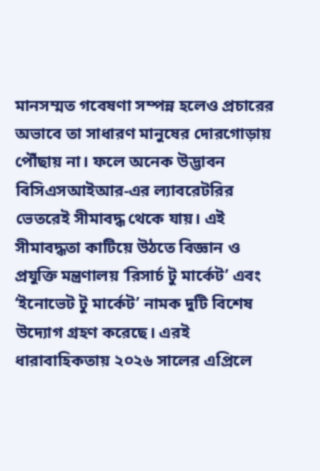মানসম্মত গবেষণা সম্পন্ন হলেও প্রচারের অভাবে তা সাধারণ মানুষের দোরগোড়ায় পৌঁছায় না। ফলে অনেক উদ্ভাবন বিসিএসআইআর-এর ল্যাবরেটরির ভেতরেই সীমাবদ্ধ থেকে যায়। এই সীমাবদ্ধতা কাটিয়ে উঠতে বিজ্ঞান ও প্রযুক্তি মন্ত্রণালয় ‘রিসার্চ টু মার্কেট’ এবং ‘ইনোভেট টু মার্কেট’ নামক দুটি বিশেষ উদ্যোগ গ্রহণ করেছে। এরই ধারাবাহিকতায় ২০২৬ সালের এপ্রিলে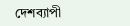দেশব্যাপী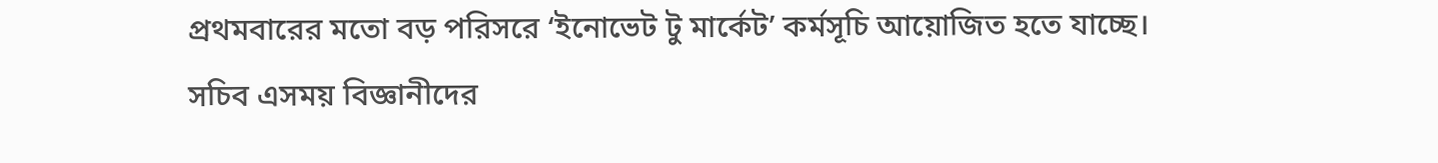প্রথমবারের মতো বড় পরিসরে ‘ইনোভেট টু মার্কেট’ কর্মসূচি আয়োজিত হতে যাচ্ছে। সচিব এসময় বিজ্ঞানীদের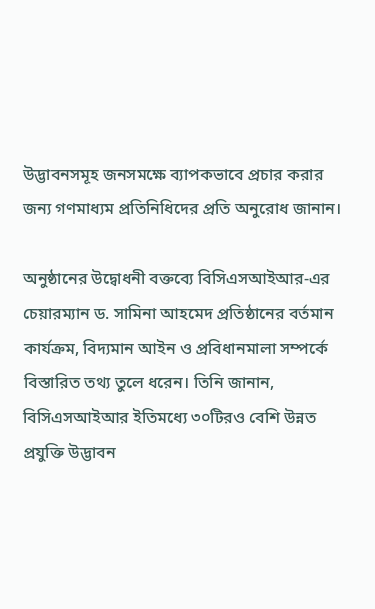উদ্ভাবনসমূহ জনসমক্ষে ব্যাপকভাবে প্রচার করার জন্য গণমাধ্যম প্রতিনিধিদের প্রতি অনুরোধ জানান।

অনুষ্ঠানের উদ্বোধনী বক্তব্যে বিসিএসআইআর-এর চেয়ারম্যান ড. সামিনা আহমেদ প্রতিষ্ঠানের বর্তমান কার্যক্রম, বিদ্যমান আইন ও প্রবিধানমালা সম্পর্কে বিস্তারিত তথ্য তুলে ধরেন। তিনি জানান, বিসিএসআইআর ইতিমধ্যে ৩০টিরও বেশি উন্নত প্রযুক্তি উদ্ভাবন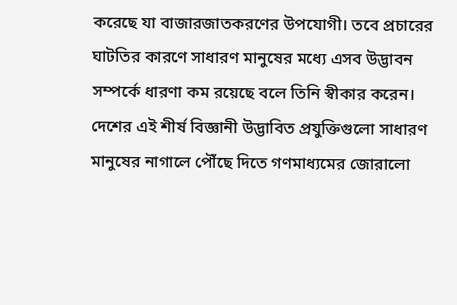করেছে যা বাজারজাতকরণের উপযোগী। তবে প্রচারের ঘাটতির কারণে সাধারণ মানুষের মধ্যে এসব উদ্ভাবন সম্পর্কে ধারণা কম রয়েছে বলে তিনি স্বীকার করেন। দেশের এই শীর্ষ বিজ্ঞানী উদ্ভাবিত প্রযুক্তিগুলো সাধারণ মানুষের নাগালে পৌঁছে দিতে গণমাধ্যমের জোরালো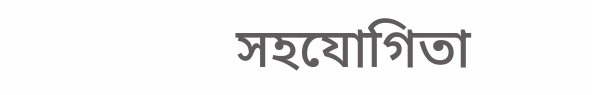সহযোগিতা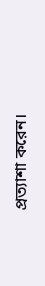প্রত্যাশা করেন।